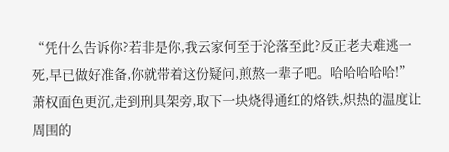“凭什么告诉你?若非是你,我云家何至于沦落至此?反正老夫难逃一死,早已做好准备,你就带着这份疑问,煎熬一辈子吧。哈哈哈哈哈!”
萧权面色更沉,走到刑具架旁,取下一块烧得通红的烙铁,炽热的温度让周围的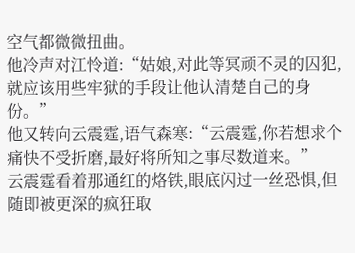空气都微微扭曲。
他冷声对江怜道:“姑娘,对此等冥顽不灵的囚犯,就应该用些牢狱的手段让他认清楚自己的身份。”
他又转向云震霆,语气森寒:“云震霆,你若想求个痛快不受折磨,最好将所知之事尽数道来。”
云震霆看着那通红的烙铁,眼底闪过一丝恐惧,但随即被更深的疯狂取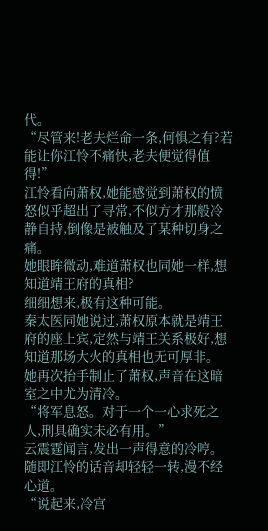代。
“尽管来!老夫烂命一条,何惧之有?若能让你江怜不痛快,老夫便觉得值得!”
江怜看向萧权,她能感觉到萧权的愤怒似乎超出了寻常,不似方才那般冷静自持,倒像是被触及了某种切身之痛。
她眼眸微动,难道萧权也同她一样,想知道靖王府的真相?
细细想来,极有这种可能。
秦太医同她说过,萧权原本就是靖王府的座上宾,定然与靖王关系极好,想知道那场大火的真相也无可厚非。
她再次抬手制止了萧权,声音在这暗室之中尤为清冷。
“将军息怒。对于一个一心求死之人,刑具确实未必有用。”
云震霆闻言,发出一声得意的冷哼。
随即江怜的话音却轻轻一转,漫不经心道。
“说起来,冷宫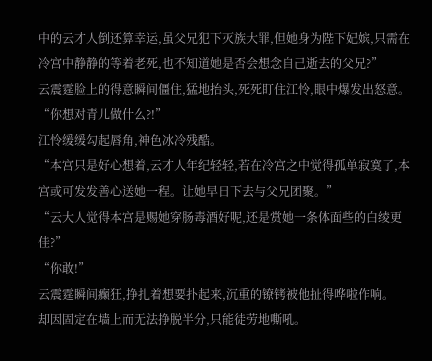中的云才人倒还算幸运,虽父兄犯下灭族大罪,但她身为陛下妃嫔,只需在冷宫中静静的等着老死,也不知道她是否会想念自己逝去的父兄?”
云震霆脸上的得意瞬间僵住,猛地抬头,死死盯住江怜,眼中爆发出怒意。
“你想对青儿做什么?!”
江怜缓缓勾起唇角,神色冰冷残酷。
“本宫只是好心想着,云才人年纪轻轻,若在冷宫之中觉得孤单寂寞了,本宫或可发发善心送她一程。让她早日下去与父兄团聚。”
“云大人觉得本宫是赐她穿肠毒酒好呢,还是赏她一条体面些的白绫更佳?”
“你敢!”
云震霆瞬间癫狂,挣扎着想要扑起来,沉重的镣铐被他扯得哗啦作响。
却因固定在墙上而无法挣脱半分,只能徒劳地嘶吼。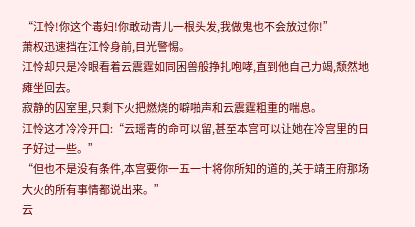“江怜!你这个毒妇!你敢动青儿一根头发,我做鬼也不会放过你!”
萧权迅速挡在江怜身前,目光警惕。
江怜却只是冷眼看着云震霆如同困兽般挣扎咆哮,直到他自己力竭,颓然地瘫坐回去。
寂静的囚室里,只剩下火把燃烧的噼啪声和云震霆粗重的喘息。
江怜这才冷冷开口:“云瑶青的命可以留,甚至本宫可以让她在冷宫里的日子好过一些。”
“但也不是没有条件,本宫要你一五一十将你所知的道的,关于靖王府那场大火的所有事情都说出来。”
云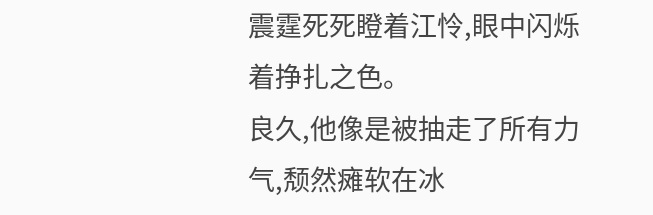震霆死死瞪着江怜,眼中闪烁着挣扎之色。
良久,他像是被抽走了所有力气,颓然瘫软在冰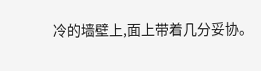冷的墙壁上,面上带着几分妥协。